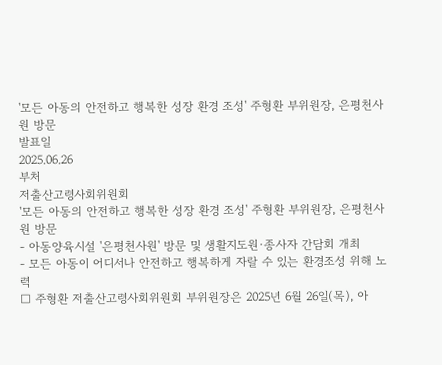'모든 아동의 안전하고 행복한 성장 환경 조성' 주형환 부위원장, 은평천사원 방문
발표일
2025.06.26
부처
저출산고령사회위원회
'모든 아동의 안전하고 행복한 성장 환경 조성' 주형환 부위원장, 은평천사원 방문
- 아동양육시설 '은평천사원' 방문 및 생활지도원·종사자 간담회 개최
- 모든 아동이 어디서나 안전하고 행복하게 자랄 수 있는 환경조성 위해 노력
□ 주형환 저출산고령사회위원회 부위원장은 2025년 6월 26일(목), 아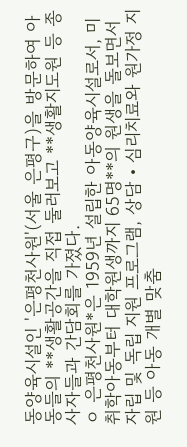동양육시설인 '은평천사원'(서울 은평구)을 방문하여 아동들의 **생활공간을 직접 둘러보고 **생활지도원 등 종사자들과 간담회를 가졌다.
ㅇ 은평천사원*은 1959년 설립한 아동양육시설로서, 미취학아동부터 대학원생까지 65명**의 원생을 돌보면서 자립 및 독립 지원 프로그램, 상담・심리치료와 원가정 지원 등 아동 개별 맞춤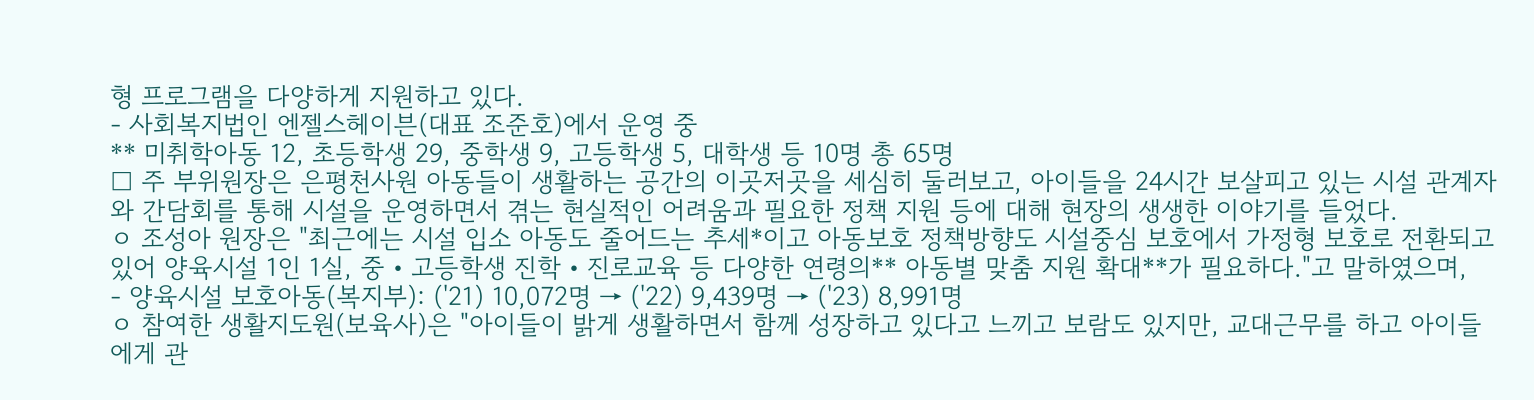형 프로그램을 다양하게 지원하고 있다.
- 사회복지법인 엔젤스헤이븐(대표 조준호)에서 운영 중
** 미취학아동 12, 초등학생 29, 중학생 9, 고등학생 5, 대학생 등 10명 총 65명
□ 주 부위원장은 은평천사원 아동들이 생활하는 공간의 이곳저곳을 세심히 둘러보고, 아이들을 24시간 보살피고 있는 시설 관계자와 간담회를 통해 시설을 운영하면서 겪는 현실적인 어려움과 필요한 정책 지원 등에 대해 현장의 생생한 이야기를 들었다.
ㅇ 조성아 원장은 "최근에는 시설 입소 아동도 줄어드는 추세*이고 아동보호 정책방향도 시설중심 보호에서 가정형 보호로 전환되고 있어 양육시설 1인 1실, 중・고등학생 진학・진로교육 등 다양한 연령의** 아동별 맞춤 지원 확대**가 필요하다."고 말하였으며,
- 양육시설 보호아동(복지부): ('21) 10,072명 → ('22) 9,439명 → ('23) 8,991명
ㅇ 참여한 생활지도원(보육사)은 "아이들이 밝게 생활하면서 함께 성장하고 있다고 느끼고 보람도 있지만, 교대근무를 하고 아이들에게 관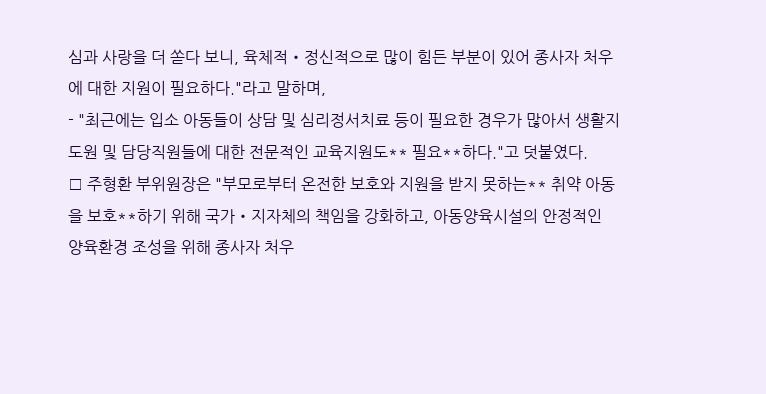심과 사랑을 더 쏟다 보니, 육체적・정신적으로 많이 힘든 부분이 있어 종사자 처우에 대한 지원이 필요하다."라고 말하며,
- "최근에는 입소 아동들이 상담 및 심리정서치료 등이 필요한 경우가 많아서 생활지도원 및 담당직원들에 대한 전문적인 교육지원도** 필요**하다."고 덧붙였다.
□ 주형환 부위원장은 "부모로부터 온전한 보호와 지원을 받지 못하는** 취약 아동을 보호**하기 위해 국가・지자체의 책임을 강화하고, 아동양육시설의 안정적인 양육환경 조성을 위해 종사자 처우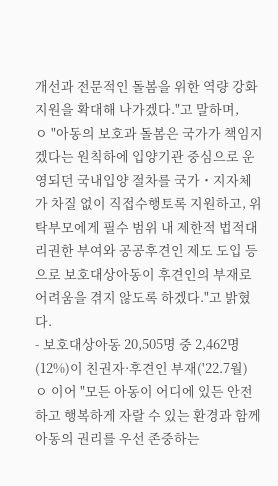개선과 전문적인 돌봄을 위한 역량 강화 지원을 확대해 나가겠다."고 말하며,
ㅇ "아동의 보호과 돌봄은 국가가 책임지겠다는 원칙하에 입양기관 중심으로 운영되던 국내입양 절차를 국가・지자체가 차질 없이 직접수행토록 지원하고, 위탁부모에게 필수 범위 내 제한적 법적대리권한 부여와 공공후견인 제도 도입 등으로 보호대상아동이 후견인의 부재로 어려움을 겪지 않도록 하겠다."고 밝혔다.
- 보호대상아동 20,505명 중 2,462명(12%)이 친권자·후견인 부재('22.7월)
ㅇ 이어 "모든 아동이 어디에 있든 안전하고 행복하게 자랄 수 있는 환경과 함께 아동의 권리를 우선 존중하는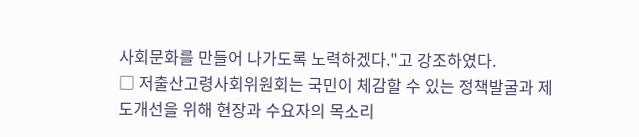사회문화를 만들어 나가도록 노력하겠다."고 강조하였다.
□ 저출산고령사회위원회는 국민이 체감할 수 있는 정책발굴과 제도개선을 위해 현장과 수요자의 목소리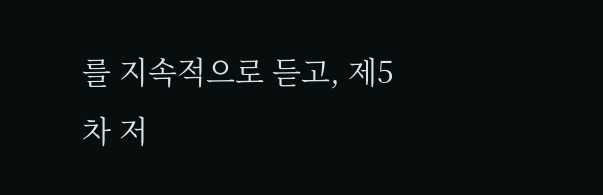를 지속적으로 듣고, 제5차 저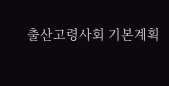출산고령사회 기본계획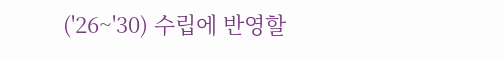('26~'30) 수립에 반영할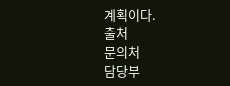계획이다.
출처
문의처
담당부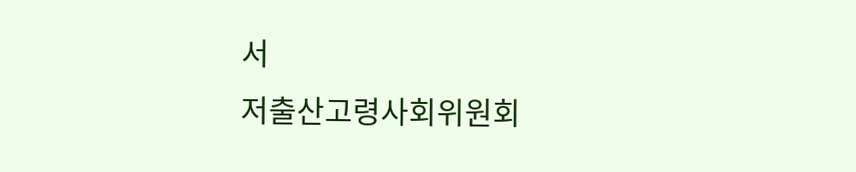서
저출산고령사회위원회